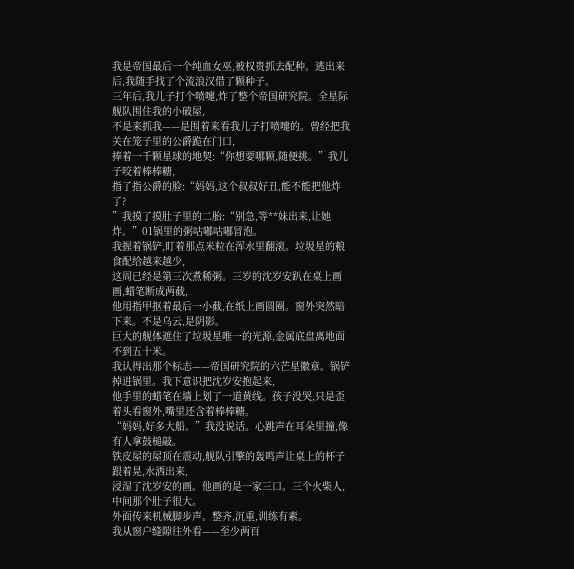我是帝国最后一个纯血女巫,被权贵抓去配种。逃出来后,我随手找了个流浪汉借了颗种子。
三年后,我儿子打个喷嚏,炸了整个帝国研究院。全星际舰队围住我的小破屋,
不是来抓我——是围着来看我儿子打喷嚏的。曾经把我关在笼子里的公爵跪在门口,
捧着一千颗星球的地契:“你想要哪颗,随便挑。”我儿子咬着棒棒糖,
指了指公爵的脸:“妈妈,这个叔叔好丑,能不能把他炸了?
”我摸了摸肚子里的二胎:“别急,等**妹出来,让她炸。”01锅里的粥咕嘟咕嘟冒泡。
我握着锅铲,盯着那点米粒在浑水里翻滚。垃圾星的粮食配给越来越少,
这周已经是第三次煮稀粥。三岁的沈岁安趴在桌上画画,蜡笔断成两截,
他用指甲抠着最后一小截,在纸上画圆圈。窗外突然暗下来。不是乌云,是阴影。
巨大的舰体遮住了垃圾星唯一的光源,金属底盘离地面不到五十米。
我认得出那个标志——帝国研究院的六芒星徽章。锅铲掉进锅里。我下意识把沈岁安抱起来,
他手里的蜡笔在墙上划了一道黄线。孩子没哭,只是歪着头看窗外,嘴里还含着棒棒糖。
“妈妈,好多大船。”我没说话。心跳声在耳朵里撞,像有人拿鼓槌敲。
铁皮屋的屋顶在震动,舰队引擎的轰鸣声让桌上的杯子跟着晃,水洒出来,
浸湿了沈岁安的画。他画的是一家三口。三个火柴人,中间那个肚子很大。
外面传来机械脚步声。整齐,沉重,训练有素。
我从窗户缝隙往外看——至少两百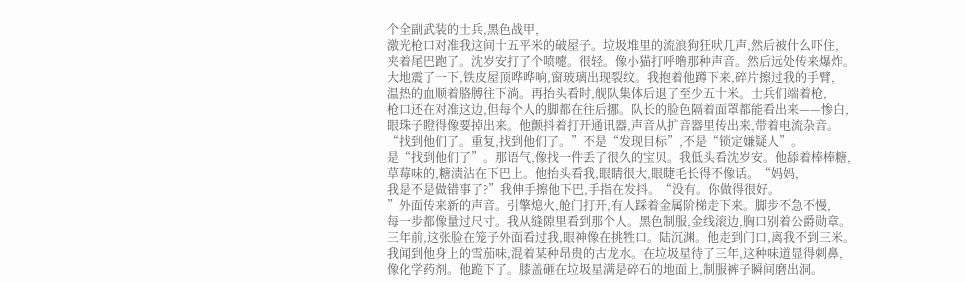个全副武装的士兵,黑色战甲,
激光枪口对准我这间十五平米的破屋子。垃圾堆里的流浪狗狂吠几声,然后被什么吓住,
夹着尾巴跑了。沈岁安打了个喷嚏。很轻。像小猫打呼噜那种声音。然后远处传来爆炸。
大地震了一下,铁皮屋顶哗哗响,窗玻璃出现裂纹。我抱着他蹲下来,碎片擦过我的手臂,
温热的血顺着胳膊往下淌。再抬头看时,舰队集体后退了至少五十米。士兵们端着枪,
枪口还在对准这边,但每个人的脚都在往后挪。队长的脸色隔着面罩都能看出来——惨白,
眼珠子瞪得像要掉出来。他颤抖着打开通讯器,声音从扩音器里传出来,带着电流杂音。
“找到他们了。重复,找到他们了。”不是“发现目标”,不是“锁定嫌疑人”。
是“找到他们了”。那语气,像找一件丢了很久的宝贝。我低头看沈岁安。他舔着棒棒糖,
草莓味的,糖渍沾在下巴上。他抬头看我,眼睛很大,眼睫毛长得不像话。“妈妈,
我是不是做错事了?”我伸手擦他下巴,手指在发抖。“没有。你做得很好。
”外面传来新的声音。引擎熄火,舱门打开,有人踩着金属阶梯走下来。脚步不急不慢,
每一步都像量过尺寸。我从缝隙里看到那个人。黑色制服,金线滚边,胸口别着公爵勋章。
三年前,这张脸在笼子外面看过我,眼神像在挑牲口。陆沉渊。他走到门口,离我不到三米。
我闻到他身上的雪茄味,混着某种昂贵的古龙水。在垃圾星待了三年,这种味道显得刺鼻,
像化学药剂。他跪下了。膝盖砸在垃圾星满是碎石的地面上,制服裤子瞬间磨出洞。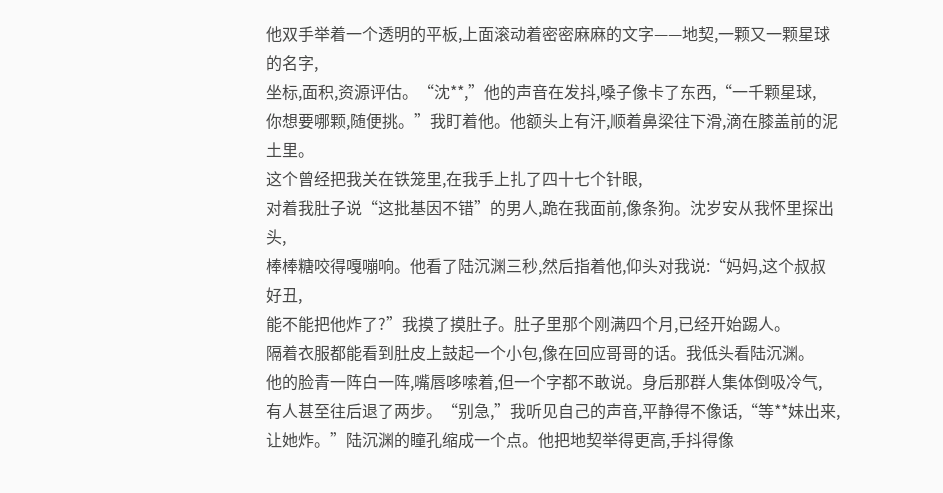他双手举着一个透明的平板,上面滚动着密密麻麻的文字——地契,一颗又一颗星球的名字,
坐标,面积,资源评估。“沈**,”他的声音在发抖,嗓子像卡了东西,“一千颗星球,
你想要哪颗,随便挑。”我盯着他。他额头上有汗,顺着鼻梁往下滑,滴在膝盖前的泥土里。
这个曾经把我关在铁笼里,在我手上扎了四十七个针眼,
对着我肚子说“这批基因不错”的男人,跪在我面前,像条狗。沈岁安从我怀里探出头,
棒棒糖咬得嘎嘣响。他看了陆沉渊三秒,然后指着他,仰头对我说:“妈妈,这个叔叔好丑,
能不能把他炸了?”我摸了摸肚子。肚子里那个刚满四个月,已经开始踢人。
隔着衣服都能看到肚皮上鼓起一个小包,像在回应哥哥的话。我低头看陆沉渊。
他的脸青一阵白一阵,嘴唇哆嗦着,但一个字都不敢说。身后那群人集体倒吸冷气,
有人甚至往后退了两步。“别急,”我听见自己的声音,平静得不像话,“等**妹出来,
让她炸。”陆沉渊的瞳孔缩成一个点。他把地契举得更高,手抖得像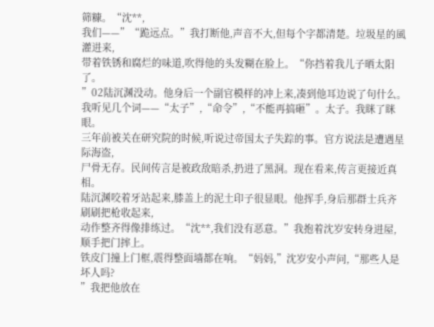筛糠。“沈**,
我们——”“跪远点。”我打断他,声音不大,但每个字都清楚。垃圾星的風灌进来,
带着铁锈和腐烂的味道,吹得他的头发糊在脸上。“你挡着我儿子晒太阳了。
”02陆沉渊没动。他身后一个副官模样的冲上来,凑到他耳边说了句什么。
我听见几个词——“太子”,“命令”,“不能再搞砸”。太子。我眯了眯眼。
三年前被关在研究院的时候,听说过帝国太子失踪的事。官方说法是遭遇星际海盗,
尸骨无存。民间传言是被政敌暗杀,扔进了黑洞。现在看来,传言更接近真相。
陆沉渊咬着牙站起来,膝盖上的泥土印子很显眼。他挥手,身后那群士兵齐刷刷把枪收起来,
动作整齐得像排练过。“沈**,我们没有恶意。”我抱着沈岁安转身进屋,顺手把门摔上。
铁皮门撞上门框,震得整面墙都在响。“妈妈,”沈岁安小声问,“那些人是坏人吗?
”我把他放在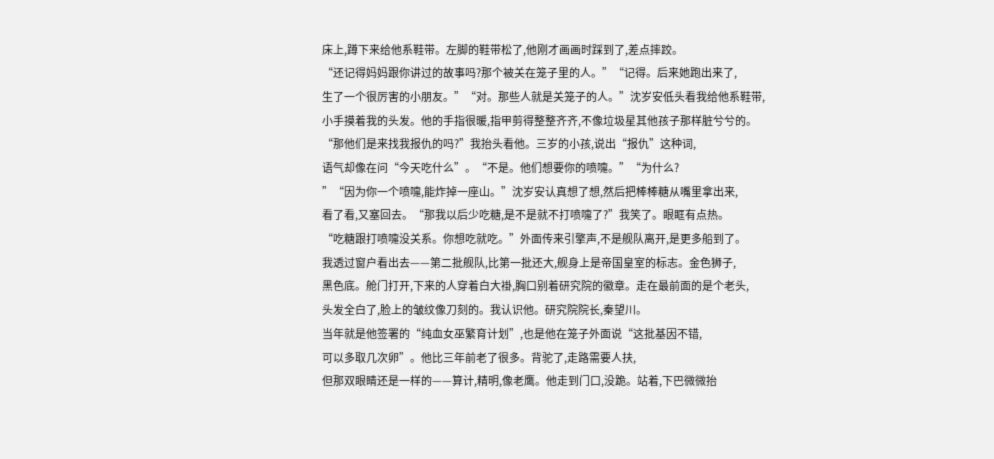床上,蹲下来给他系鞋带。左脚的鞋带松了,他刚才画画时踩到了,差点摔跤。
“还记得妈妈跟你讲过的故事吗?那个被关在笼子里的人。”“记得。后来她跑出来了,
生了一个很厉害的小朋友。”“对。那些人就是关笼子的人。”沈岁安低头看我给他系鞋带,
小手摸着我的头发。他的手指很暖,指甲剪得整整齐齐,不像垃圾星其他孩子那样脏兮兮的。
“那他们是来找我报仇的吗?”我抬头看他。三岁的小孩,说出“报仇”这种词,
语气却像在问“今天吃什么”。“不是。他们想要你的喷嚏。”“为什么?
”“因为你一个喷嚏,能炸掉一座山。”沈岁安认真想了想,然后把棒棒糖从嘴里拿出来,
看了看,又塞回去。“那我以后少吃糖,是不是就不打喷嚏了?”我笑了。眼眶有点热。
“吃糖跟打喷嚏没关系。你想吃就吃。”外面传来引擎声,不是舰队离开,是更多船到了。
我透过窗户看出去——第二批舰队,比第一批还大,舰身上是帝国皇室的标志。金色狮子,
黑色底。舱门打开,下来的人穿着白大褂,胸口别着研究院的徽章。走在最前面的是个老头,
头发全白了,脸上的皱纹像刀刻的。我认识他。研究院院长,秦望川。
当年就是他签署的“纯血女巫繁育计划”,也是他在笼子外面说“这批基因不错,
可以多取几次卵”。他比三年前老了很多。背驼了,走路需要人扶,
但那双眼睛还是一样的——算计,精明,像老鹰。他走到门口,没跪。站着,下巴微微抬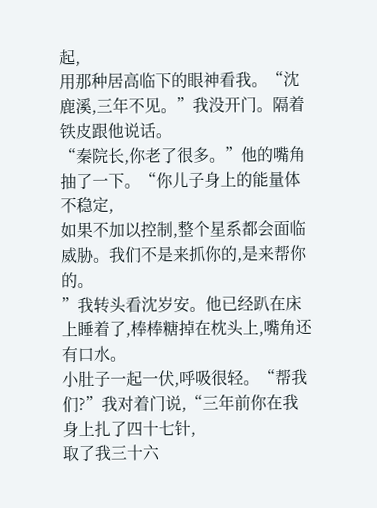起,
用那种居高临下的眼神看我。“沈鹿溪,三年不见。”我没开门。隔着铁皮跟他说话。
“秦院长,你老了很多。”他的嘴角抽了一下。“你儿子身上的能量体不稳定,
如果不加以控制,整个星系都会面临威胁。我们不是来抓你的,是来帮你的。
”我转头看沈岁安。他已经趴在床上睡着了,棒棒糖掉在枕头上,嘴角还有口水。
小肚子一起一伏,呼吸很轻。“帮我们?”我对着门说,“三年前你在我身上扎了四十七针,
取了我三十六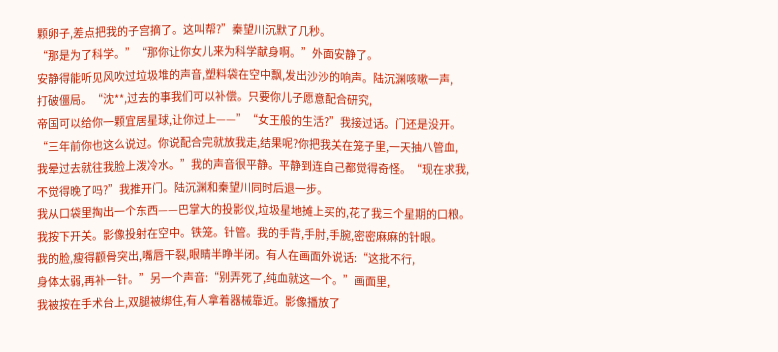颗卵子,差点把我的子宫摘了。这叫帮?”秦望川沉默了几秒。
“那是为了科学。”“那你让你女儿来为科学献身啊。”外面安静了。
安静得能听见风吹过垃圾堆的声音,塑料袋在空中飘,发出沙沙的响声。陆沉渊咳嗽一声,
打破僵局。“沈**,过去的事我们可以补偿。只要你儿子愿意配合研究,
帝国可以给你一颗宜居星球,让你过上——”“女王般的生活?”我接过话。门还是没开。
“三年前你也这么说过。你说配合完就放我走,结果呢?你把我关在笼子里,一天抽八管血,
我晕过去就往我脸上泼冷水。”我的声音很平静。平静到连自己都觉得奇怪。“现在求我,
不觉得晚了吗?”我推开门。陆沉渊和秦望川同时后退一步。
我从口袋里掏出一个东西——巴掌大的投影仪,垃圾星地摊上买的,花了我三个星期的口粮。
我按下开关。影像投射在空中。铁笼。针管。我的手背,手肘,手腕,密密麻麻的针眼。
我的脸,瘦得颧骨突出,嘴唇干裂,眼睛半睁半闭。有人在画面外说话:“这批不行,
身体太弱,再补一针。”另一个声音:“别弄死了,纯血就这一个。”画面里,
我被按在手术台上,双腿被绑住,有人拿着器械靠近。影像播放了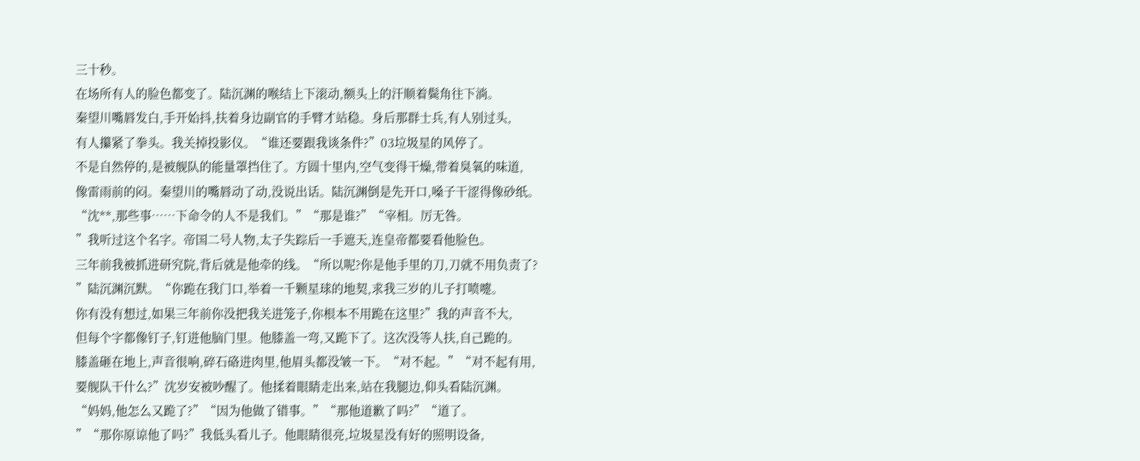三十秒。
在场所有人的脸色都变了。陆沉渊的喉结上下滚动,额头上的汗顺着鬓角往下淌。
秦望川嘴唇发白,手开始抖,扶着身边副官的手臂才站稳。身后那群士兵,有人别过头,
有人攥紧了拳头。我关掉投影仪。“谁还要跟我谈条件?”03垃圾星的风停了。
不是自然停的,是被舰队的能量罩挡住了。方圆十里内,空气变得干燥,带着臭氧的味道,
像雷雨前的闷。秦望川的嘴唇动了动,没说出话。陆沉渊倒是先开口,嗓子干涩得像砂纸。
“沈**,那些事……下命令的人不是我们。”“那是谁?”“宰相。厉无咎。
”我听过这个名字。帝国二号人物,太子失踪后一手遮天,连皇帝都要看他脸色。
三年前我被抓进研究院,背后就是他牵的线。“所以呢?你是他手里的刀,刀就不用负责了?
”陆沉渊沉默。“你跪在我门口,举着一千颗星球的地契,求我三岁的儿子打喷嚏。
你有没有想过,如果三年前你没把我关进笼子,你根本不用跪在这里?”我的声音不大,
但每个字都像钉子,钉进他脑门里。他膝盖一弯,又跪下了。这次没等人扶,自己跪的。
膝盖砸在地上,声音很响,碎石硌进肉里,他眉头都没皱一下。“对不起。”“对不起有用,
要舰队干什么?”沈岁安被吵醒了。他揉着眼睛走出来,站在我腿边,仰头看陆沉渊。
“妈妈,他怎么又跪了?”“因为他做了错事。”“那他道歉了吗?”“道了。
”“那你原谅他了吗?”我低头看儿子。他眼睛很亮,垃圾星没有好的照明设备,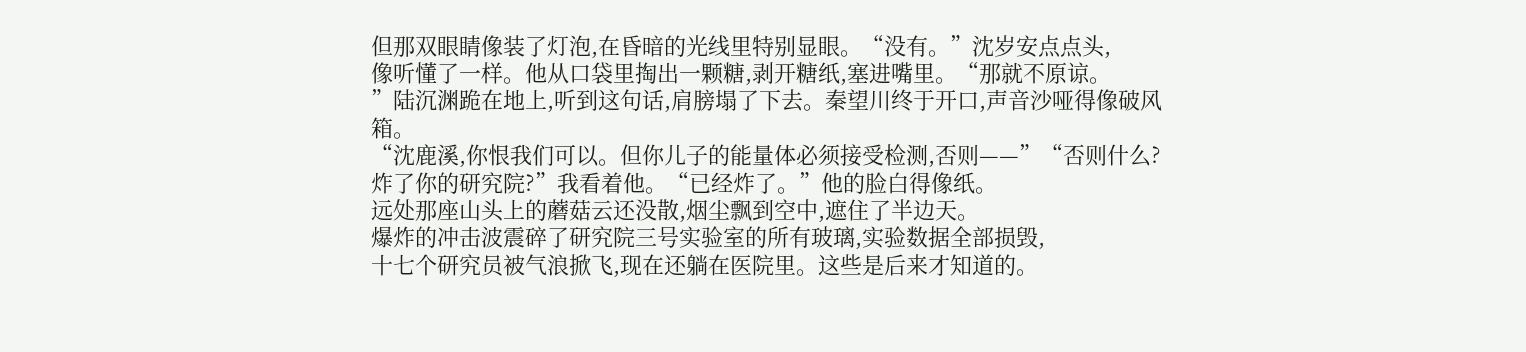但那双眼睛像装了灯泡,在昏暗的光线里特别显眼。“没有。”沈岁安点点头,
像听懂了一样。他从口袋里掏出一颗糖,剥开糖纸,塞进嘴里。“那就不原谅。
”陆沉渊跪在地上,听到这句话,肩膀塌了下去。秦望川终于开口,声音沙哑得像破风箱。
“沈鹿溪,你恨我们可以。但你儿子的能量体必须接受检测,否则——”“否则什么?
炸了你的研究院?”我看着他。“已经炸了。”他的脸白得像纸。
远处那座山头上的蘑菇云还没散,烟尘飘到空中,遮住了半边天。
爆炸的冲击波震碎了研究院三号实验室的所有玻璃,实验数据全部损毁,
十七个研究员被气浪掀飞,现在还躺在医院里。这些是后来才知道的。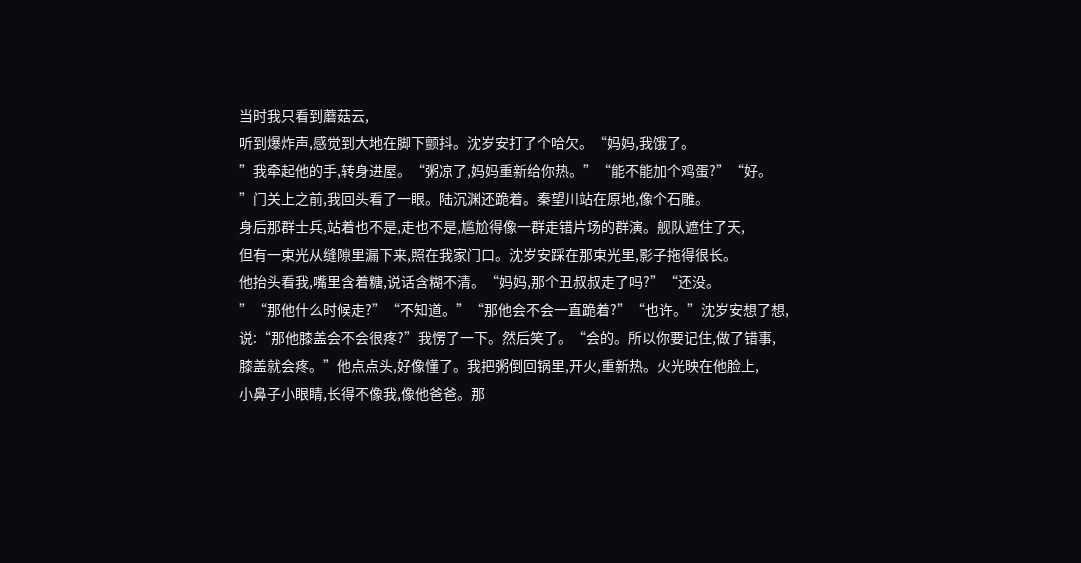当时我只看到蘑菇云,
听到爆炸声,感觉到大地在脚下颤抖。沈岁安打了个哈欠。“妈妈,我饿了。
”我牵起他的手,转身进屋。“粥凉了,妈妈重新给你热。”“能不能加个鸡蛋?”“好。
”门关上之前,我回头看了一眼。陆沉渊还跪着。秦望川站在原地,像个石雕。
身后那群士兵,站着也不是,走也不是,尴尬得像一群走错片场的群演。舰队遮住了天,
但有一束光从缝隙里漏下来,照在我家门口。沈岁安踩在那束光里,影子拖得很长。
他抬头看我,嘴里含着糖,说话含糊不清。“妈妈,那个丑叔叔走了吗?”“还没。
”“那他什么时候走?”“不知道。”“那他会不会一直跪着?”“也许。”沈岁安想了想,
说:“那他膝盖会不会很疼?”我愣了一下。然后笑了。“会的。所以你要记住,做了错事,
膝盖就会疼。”他点点头,好像懂了。我把粥倒回锅里,开火,重新热。火光映在他脸上,
小鼻子小眼睛,长得不像我,像他爸爸。那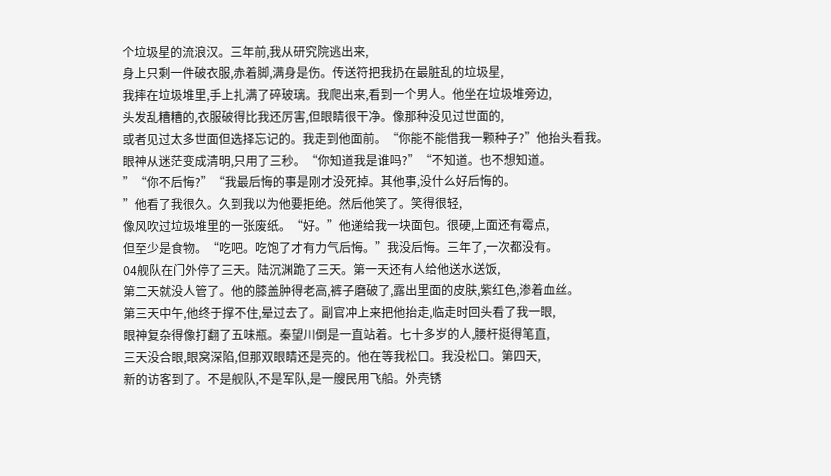个垃圾星的流浪汉。三年前,我从研究院逃出来,
身上只剩一件破衣服,赤着脚,满身是伤。传送符把我扔在最脏乱的垃圾星,
我摔在垃圾堆里,手上扎满了碎玻璃。我爬出来,看到一个男人。他坐在垃圾堆旁边,
头发乱糟糟的,衣服破得比我还厉害,但眼睛很干净。像那种没见过世面的,
或者见过太多世面但选择忘记的。我走到他面前。“你能不能借我一颗种子?”他抬头看我。
眼神从迷茫变成清明,只用了三秒。“你知道我是谁吗?”“不知道。也不想知道。
”“你不后悔?”“我最后悔的事是刚才没死掉。其他事,没什么好后悔的。
”他看了我很久。久到我以为他要拒绝。然后他笑了。笑得很轻,
像风吹过垃圾堆里的一张废纸。“好。”他递给我一块面包。很硬,上面还有霉点,
但至少是食物。“吃吧。吃饱了才有力气后悔。”我没后悔。三年了,一次都没有。
04舰队在门外停了三天。陆沉渊跪了三天。第一天还有人给他送水送饭,
第二天就没人管了。他的膝盖肿得老高,裤子磨破了,露出里面的皮肤,紫红色,渗着血丝。
第三天中午,他终于撑不住,晕过去了。副官冲上来把他抬走,临走时回头看了我一眼,
眼神复杂得像打翻了五味瓶。秦望川倒是一直站着。七十多岁的人,腰杆挺得笔直,
三天没合眼,眼窝深陷,但那双眼睛还是亮的。他在等我松口。我没松口。第四天,
新的访客到了。不是舰队,不是军队,是一艘民用飞船。外壳锈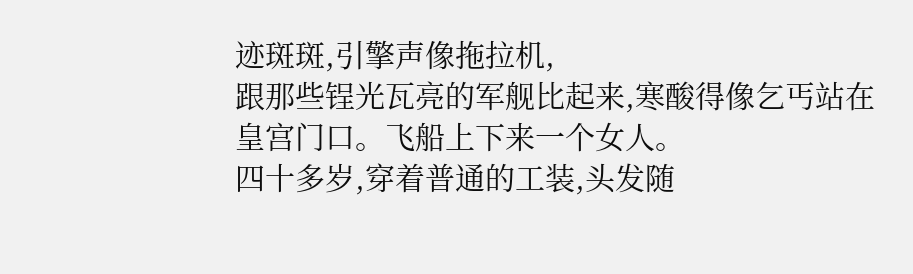迹斑斑,引擎声像拖拉机,
跟那些锃光瓦亮的军舰比起来,寒酸得像乞丐站在皇宫门口。飞船上下来一个女人。
四十多岁,穿着普通的工装,头发随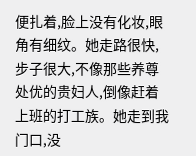便扎着,脸上没有化妆,眼角有细纹。她走路很快,
步子很大,不像那些养尊处优的贵妇人,倒像赶着上班的打工族。她走到我门口,没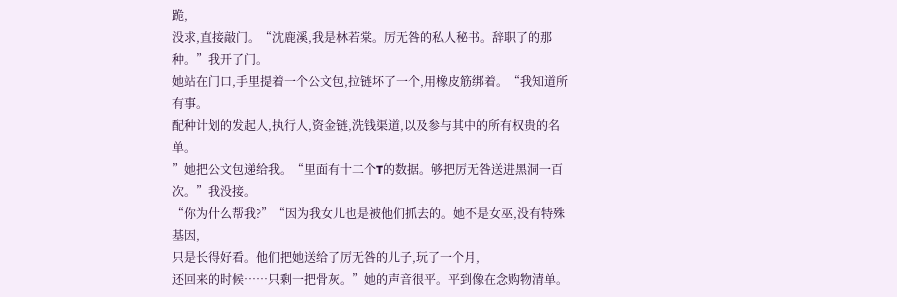跪,
没求,直接敲门。“沈鹿溪,我是林若棠。厉无咎的私人秘书。辞职了的那种。”我开了门。
她站在门口,手里提着一个公文包,拉链坏了一个,用橡皮筋绑着。“我知道所有事。
配种计划的发起人,执行人,资金链,洗钱渠道,以及参与其中的所有权贵的名单。
”她把公文包递给我。“里面有十二个T的数据。够把厉无咎送进黑洞一百次。”我没接。
“你为什么帮我?”“因为我女儿也是被他们抓去的。她不是女巫,没有特殊基因,
只是长得好看。他们把她送给了厉无咎的儿子,玩了一个月,
还回来的时候……只剩一把骨灰。”她的声音很平。平到像在念购物清单。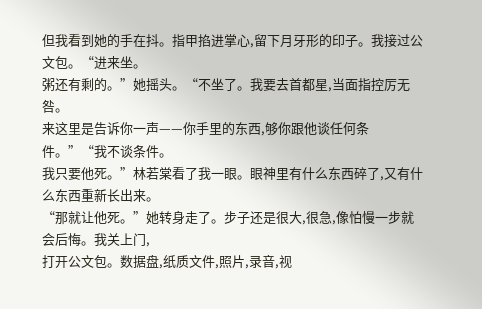但我看到她的手在抖。指甲掐进掌心,留下月牙形的印子。我接过公文包。“进来坐。
粥还有剩的。”她摇头。“不坐了。我要去首都星,当面指控厉无咎。
来这里是告诉你一声——你手里的东西,够你跟他谈任何条件。”“我不谈条件。
我只要他死。”林若棠看了我一眼。眼神里有什么东西碎了,又有什么东西重新长出来。
“那就让他死。”她转身走了。步子还是很大,很急,像怕慢一步就会后悔。我关上门,
打开公文包。数据盘,纸质文件,照片,录音,视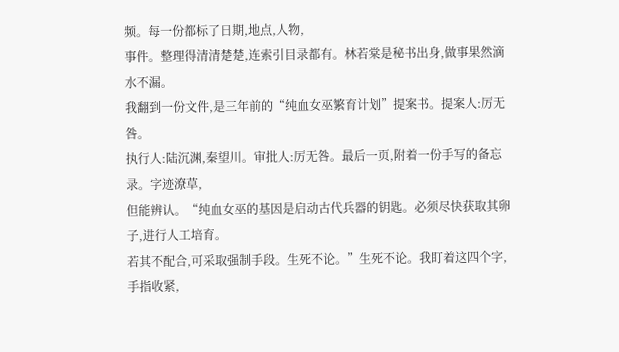频。每一份都标了日期,地点,人物,
事件。整理得清清楚楚,连索引目录都有。林若棠是秘书出身,做事果然滴水不漏。
我翻到一份文件,是三年前的“纯血女巫繁育计划”提案书。提案人:厉无咎。
执行人:陆沉渊,秦望川。审批人:厉无咎。最后一页,附着一份手写的备忘录。字迹潦草,
但能辨认。“纯血女巫的基因是启动古代兵器的钥匙。必须尽快获取其卵子,进行人工培育。
若其不配合,可采取强制手段。生死不论。”生死不论。我盯着这四个字,手指收紧,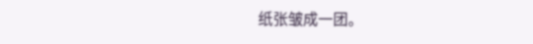纸张皱成一团。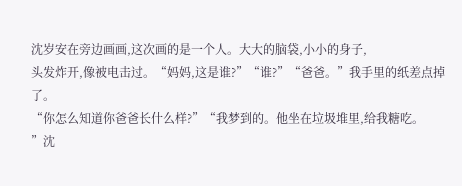沈岁安在旁边画画,这次画的是一个人。大大的脑袋,小小的身子,
头发炸开,像被电击过。“妈妈,这是谁?”“谁?”“爸爸。”我手里的纸差点掉了。
“你怎么知道你爸爸长什么样?”“我梦到的。他坐在垃圾堆里,给我糖吃。
”沈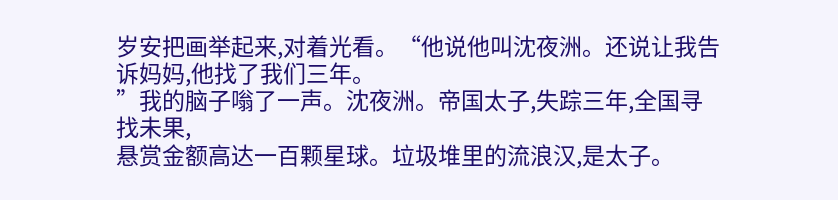岁安把画举起来,对着光看。“他说他叫沈夜洲。还说让我告诉妈妈,他找了我们三年。
”我的脑子嗡了一声。沈夜洲。帝国太子,失踪三年,全国寻找未果,
悬赏金额高达一百颗星球。垃圾堆里的流浪汉,是太子。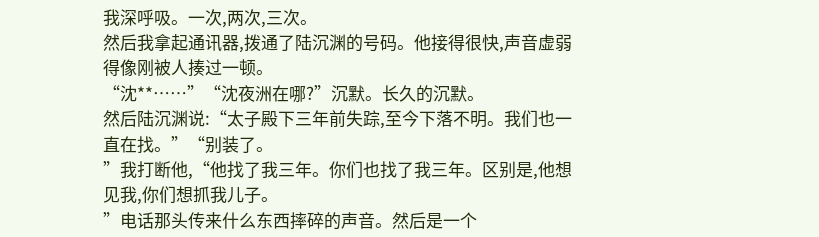我深呼吸。一次,两次,三次。
然后我拿起通讯器,拨通了陆沉渊的号码。他接得很快,声音虚弱得像刚被人揍过一顿。
“沈**……”“沈夜洲在哪?”沉默。长久的沉默。
然后陆沉渊说:“太子殿下三年前失踪,至今下落不明。我们也一直在找。”“别装了。
”我打断他,“他找了我三年。你们也找了我三年。区别是,他想见我,你们想抓我儿子。
”电话那头传来什么东西摔碎的声音。然后是一个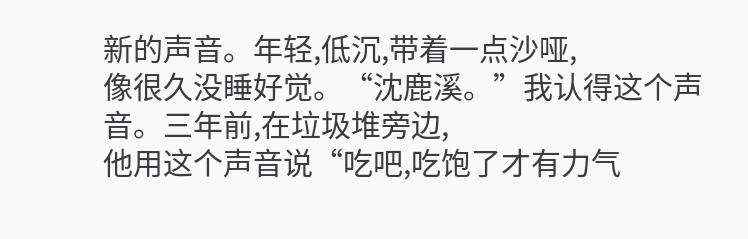新的声音。年轻,低沉,带着一点沙哑,
像很久没睡好觉。“沈鹿溪。”我认得这个声音。三年前,在垃圾堆旁边,
他用这个声音说“吃吧,吃饱了才有力气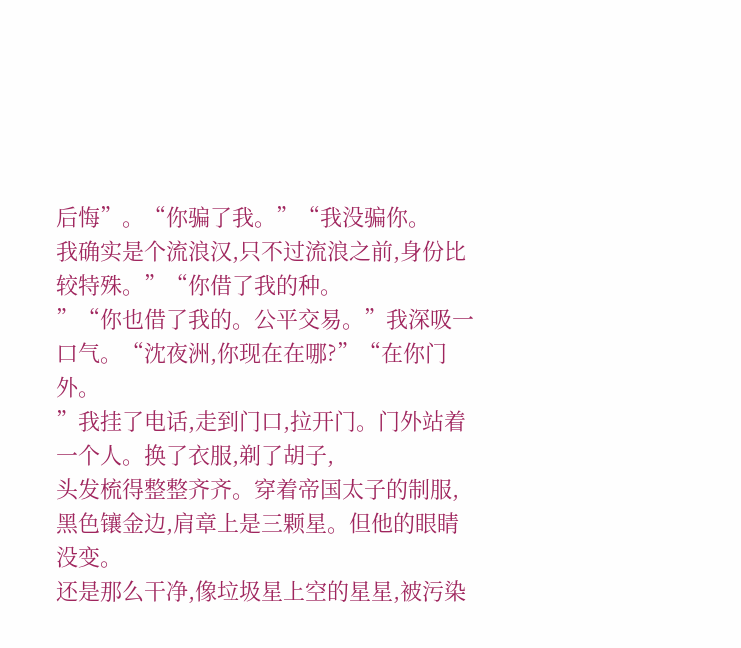后悔”。“你骗了我。”“我没骗你。
我确实是个流浪汉,只不过流浪之前,身份比较特殊。”“你借了我的种。
”“你也借了我的。公平交易。”我深吸一口气。“沈夜洲,你现在在哪?”“在你门外。
”我挂了电话,走到门口,拉开门。门外站着一个人。换了衣服,剃了胡子,
头发梳得整整齐齐。穿着帝国太子的制服,黑色镶金边,肩章上是三颗星。但他的眼睛没变。
还是那么干净,像垃圾星上空的星星,被污染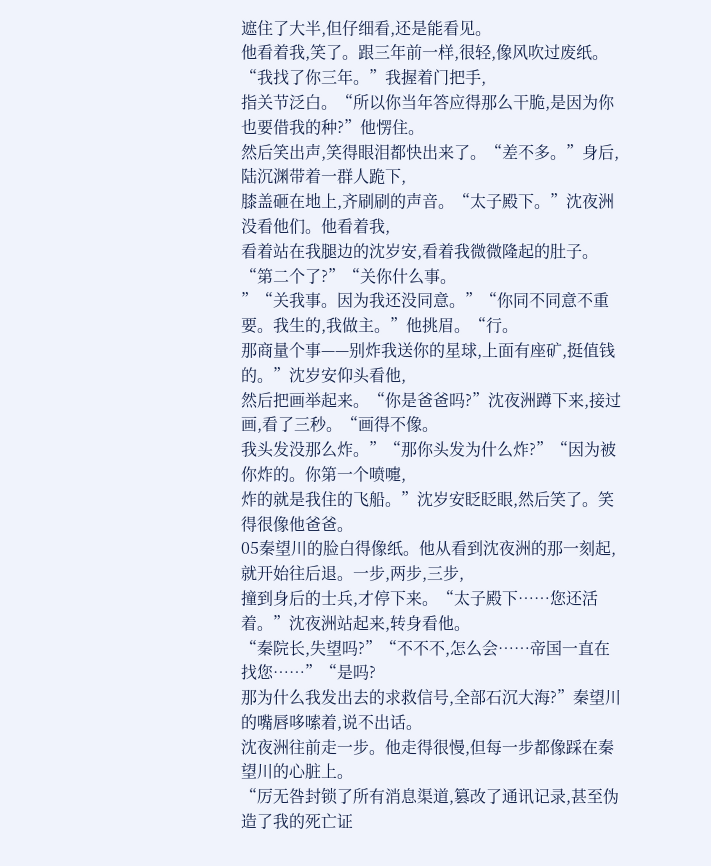遮住了大半,但仔细看,还是能看见。
他看着我,笑了。跟三年前一样,很轻,像风吹过废纸。“我找了你三年。”我握着门把手,
指关节泛白。“所以你当年答应得那么干脆,是因为你也要借我的种?”他愣住。
然后笑出声,笑得眼泪都快出来了。“差不多。”身后,陆沉渊带着一群人跪下,
膝盖砸在地上,齐刷刷的声音。“太子殿下。”沈夜洲没看他们。他看着我,
看着站在我腿边的沈岁安,看着我微微隆起的肚子。“第二个了?”“关你什么事。
”“关我事。因为我还没同意。”“你同不同意不重要。我生的,我做主。”他挑眉。“行。
那商量个事——别炸我送你的星球,上面有座矿,挺值钱的。”沈岁安仰头看他,
然后把画举起来。“你是爸爸吗?”沈夜洲蹲下来,接过画,看了三秒。“画得不像。
我头发没那么炸。”“那你头发为什么炸?”“因为被你炸的。你第一个喷嚏,
炸的就是我住的飞船。”沈岁安眨眨眼,然后笑了。笑得很像他爸爸。
05秦望川的脸白得像纸。他从看到沈夜洲的那一刻起,就开始往后退。一步,两步,三步,
撞到身后的士兵,才停下来。“太子殿下……您还活着。”沈夜洲站起来,转身看他。
“秦院长,失望吗?”“不不不,怎么会……帝国一直在找您……”“是吗?
那为什么我发出去的求救信号,全部石沉大海?”秦望川的嘴唇哆嗦着,说不出话。
沈夜洲往前走一步。他走得很慢,但每一步都像踩在秦望川的心脏上。
“厉无咎封锁了所有消息渠道,篡改了通讯记录,甚至伪造了我的死亡证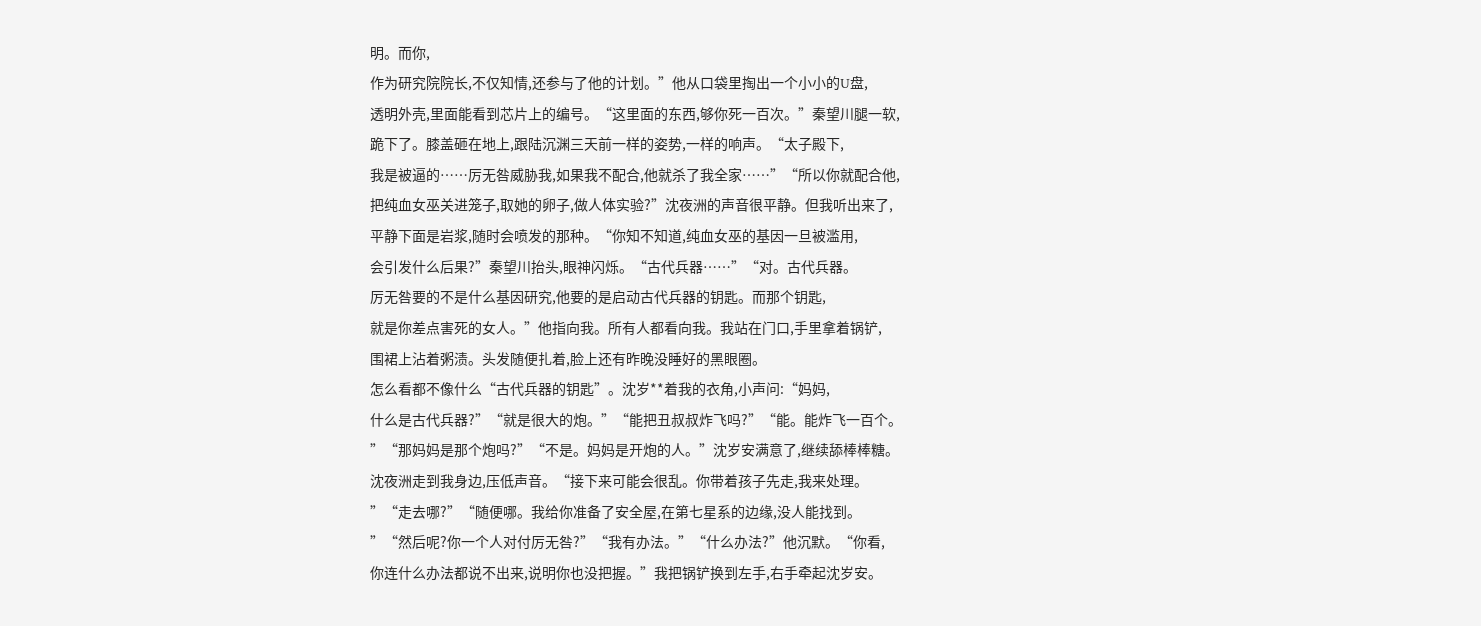明。而你,
作为研究院院长,不仅知情,还参与了他的计划。”他从口袋里掏出一个小小的U盘,
透明外壳,里面能看到芯片上的编号。“这里面的东西,够你死一百次。”秦望川腿一软,
跪下了。膝盖砸在地上,跟陆沉渊三天前一样的姿势,一样的响声。“太子殿下,
我是被逼的……厉无咎威胁我,如果我不配合,他就杀了我全家……”“所以你就配合他,
把纯血女巫关进笼子,取她的卵子,做人体实验?”沈夜洲的声音很平静。但我听出来了,
平静下面是岩浆,随时会喷发的那种。“你知不知道,纯血女巫的基因一旦被滥用,
会引发什么后果?”秦望川抬头,眼神闪烁。“古代兵器……”“对。古代兵器。
厉无咎要的不是什么基因研究,他要的是启动古代兵器的钥匙。而那个钥匙,
就是你差点害死的女人。”他指向我。所有人都看向我。我站在门口,手里拿着锅铲,
围裙上沾着粥渍。头发随便扎着,脸上还有昨晚没睡好的黑眼圈。
怎么看都不像什么“古代兵器的钥匙”。沈岁**着我的衣角,小声问:“妈妈,
什么是古代兵器?”“就是很大的炮。”“能把丑叔叔炸飞吗?”“能。能炸飞一百个。
”“那妈妈是那个炮吗?”“不是。妈妈是开炮的人。”沈岁安满意了,继续舔棒棒糖。
沈夜洲走到我身边,压低声音。“接下来可能会很乱。你带着孩子先走,我来处理。
”“走去哪?”“随便哪。我给你准备了安全屋,在第七星系的边缘,没人能找到。
”“然后呢?你一个人对付厉无咎?”“我有办法。”“什么办法?”他沉默。“你看,
你连什么办法都说不出来,说明你也没把握。”我把锅铲换到左手,右手牵起沈岁安。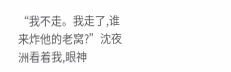“我不走。我走了,谁来炸他的老窝?”沈夜洲看着我,眼神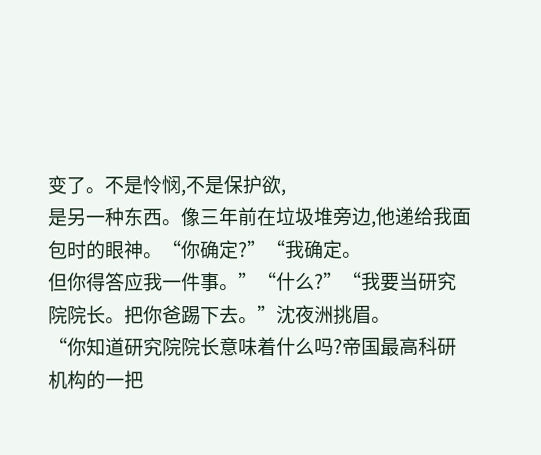变了。不是怜悯,不是保护欲,
是另一种东西。像三年前在垃圾堆旁边,他递给我面包时的眼神。“你确定?”“我确定。
但你得答应我一件事。”“什么?”“我要当研究院院长。把你爸踢下去。”沈夜洲挑眉。
“你知道研究院院长意味着什么吗?帝国最高科研机构的一把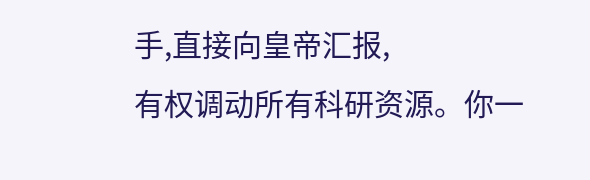手,直接向皇帝汇报,
有权调动所有科研资源。你一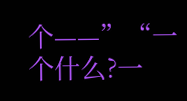个——”“一个什么?一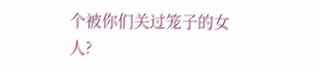个被你们关过笼子的女人?